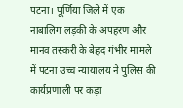पटना। पूर्णिया जिले में एक नाबालिग लड़की के अपहरण और मानव तस्करी के बेहद गंभीर मामले में पटना उच्च न्यायालय ने पुलिस की कार्यप्रणाली पर कड़ा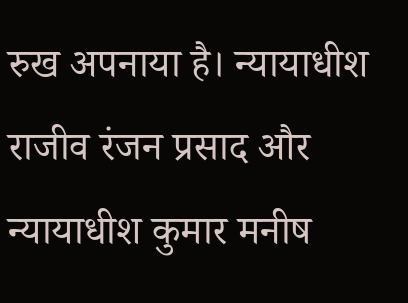रुख अपनाया है। न्यायाधीश राजीव रंजन प्रसाद और न्यायाधीश कुमार मनीष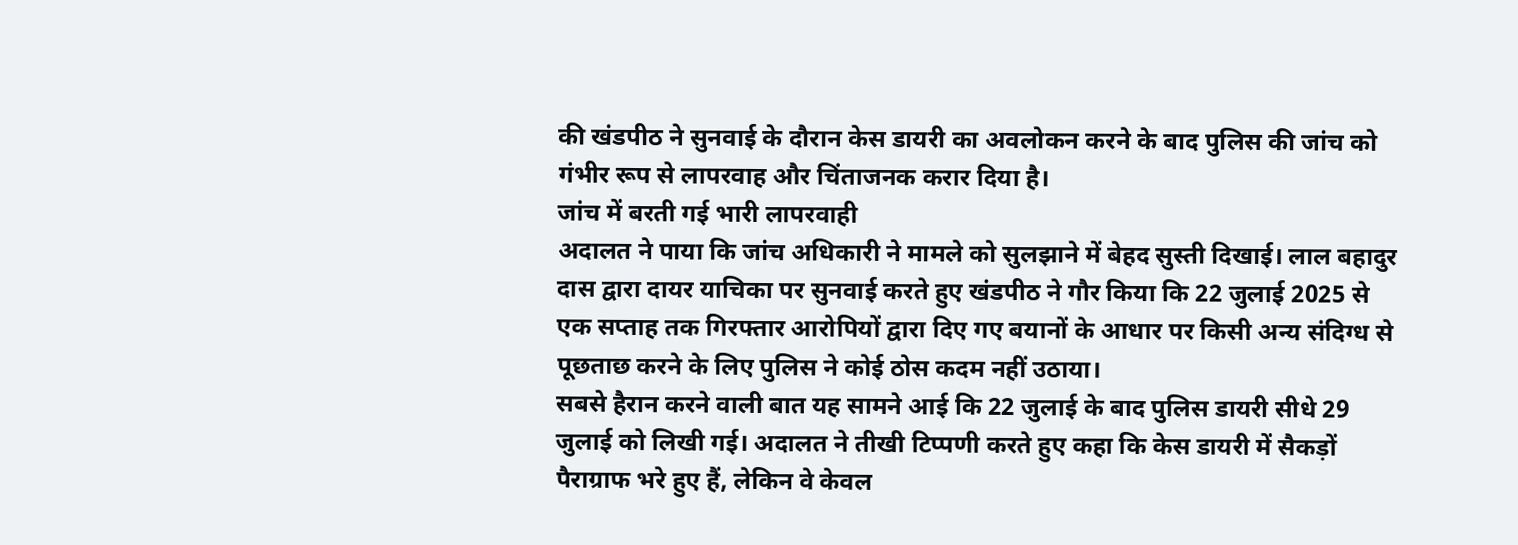की खंडपीठ ने सुनवाई के दौरान केस डायरी का अवलोकन करने के बाद पुलिस की जांच को गंभीर रूप से लापरवाह और चिंताजनक करार दिया है।
जांच में बरती गई भारी लापरवाही
अदालत ने पाया कि जांच अधिकारी ने मामले को सुलझाने में बेहद सुस्ती दिखाई। लाल बहादुर दास द्वारा दायर याचिका पर सुनवाई करते हुए खंडपीठ ने गौर किया कि 22 जुलाई 2025 से एक सप्ताह तक गिरफ्तार आरोपियों द्वारा दिए गए बयानों के आधार पर किसी अन्य संदिग्ध से पूछताछ करने के लिए पुलिस ने कोई ठोस कदम नहीं उठाया।
सबसे हैरान करने वाली बात यह सामने आई कि 22 जुलाई के बाद पुलिस डायरी सीधे 29 जुलाई को लिखी गई। अदालत ने तीखी टिप्पणी करते हुए कहा कि केस डायरी में सैकड़ों पैराग्राफ भरे हुए हैं, लेकिन वे केवल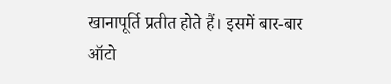खानापूर्ति प्रतीत होते हैं। इसमें बार-बार ऑटो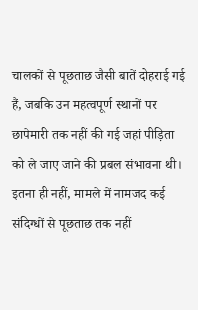चालकों से पूछताछ जैसी बातें दोहराई गई हैं, जबकि उन महत्वपूर्ण स्थानों पर छापेमारी तक नहीं की गई जहां पीड़िता को ले जाए जाने की प्रबल संभावना थी। इतना ही नहीं, मामले में नामजद कई संदिग्धों से पूछताछ तक नहीं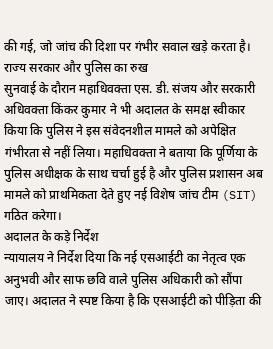की गई, जो जांच की दिशा पर गंभीर सवाल खड़े करता है।
राज्य सरकार और पुलिस का रुख
सुनवाई के दौरान महाधिवक्ता एस. डी. संजय और सरकारी अधिवक्ता किंकर कुमार ने भी अदालत के समक्ष स्वीकार किया कि पुलिस ने इस संवेदनशील मामले को अपेक्षित गंभीरता से नहीं लिया। महाधिवक्ता ने बताया कि पूर्णिया के पुलिस अधीक्षक के साथ चर्चा हुई है और पुलिस प्रशासन अब मामले को प्राथमिकता देते हुए नई विशेष जांच टीम (SIT) गठित करेगा।
अदालत के कड़े निर्देश
न्यायालय ने निर्देश दिया कि नई एसआईटी का नेतृत्व एक अनुभवी और साफ छवि वाले पुलिस अधिकारी को सौंपा जाए। अदालत ने स्पष्ट किया है कि एसआईटी को पीड़िता की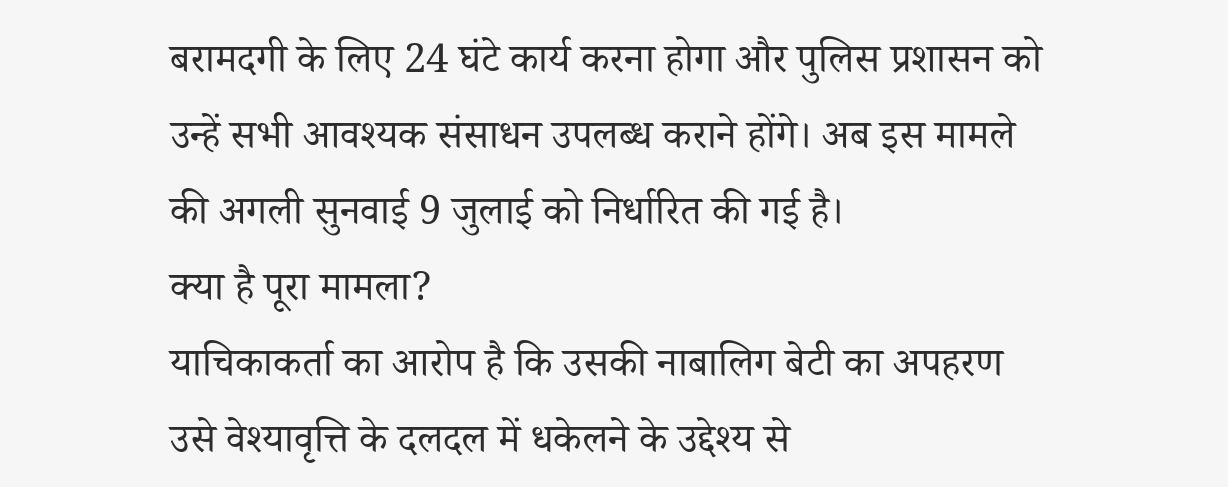बरामदगी के लिए 24 घंटे कार्य करना होगा और पुलिस प्रशासन को उन्हें सभी आवश्यक संसाधन उपलब्ध कराने होंगे। अब इस मामले की अगली सुनवाई 9 जुलाई को निर्धारित की गई है।
क्या है पूरा मामला?
याचिकाकर्ता का आरोप है कि उसकी नाबालिग बेटी का अपहरण उसे वेश्यावृत्ति के दलदल में धकेलने के उद्देश्य से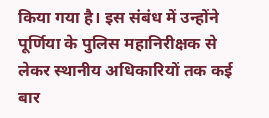किया गया है। इस संबंध में उन्होंने पूर्णिया के पुलिस महानिरीक्षक से लेकर स्थानीय अधिकारियों तक कई बार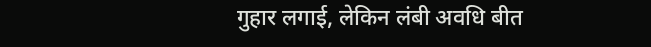गुहार लगाई, लेकिन लंबी अवधि बीत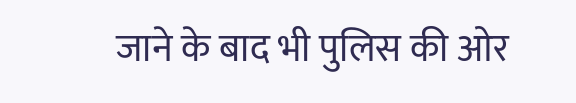जाने के बाद भी पुलिस की ओर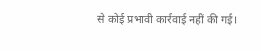से कोई प्रभावी कार्रवाई नहीं की गई।